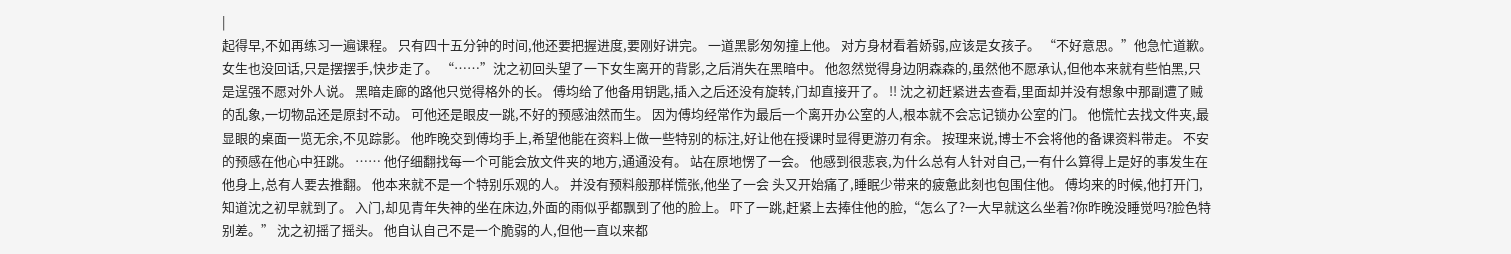|
起得早,不如再练习一遍课程。 只有四十五分钟的时间,他还要把握进度,要刚好讲完。 一道黑影匆匆撞上他。 对方身材看着娇弱,应该是女孩子。 “不好意思。”他急忙道歉。 女生也没回话,只是摆摆手,快步走了。 “……”沈之初回头望了一下女生离开的背影,之后消失在黑暗中。 他忽然觉得身边阴森森的,虽然他不愿承认,但他本来就有些怕黑,只是逞强不愿对外人说。 黑暗走廊的路他只觉得格外的长。 傅均给了他备用钥匙,插入之后还没有旋转,门却直接开了。 !! 沈之初赶紧进去查看,里面却并没有想象中那副遭了贼的乱象,一切物品还是原封不动。 可他还是眼皮一跳,不好的预感油然而生。 因为傅均经常作为最后一个离开办公室的人,根本就不会忘记锁办公室的门。 他慌忙去找文件夹,最显眼的桌面一览无余,不见踪影。 他昨晚交到傅均手上,希望他能在资料上做一些特别的标注,好让他在授课时显得更游刃有余。 按理来说,博士不会将他的备课资料带走。 不安的预感在他心中狂跳。 …… 他仔细翻找每一个可能会放文件夹的地方,通通没有。 站在原地愣了一会。 他感到很悲哀,为什么总有人针对自己,一有什么算得上是好的事发生在他身上,总有人要去推翻。 他本来就不是一个特别乐观的人。 并没有预料般那样慌张,他坐了一会 头又开始痛了,睡眠少带来的疲惫此刻也包围住他。 傅均来的时候,他打开门,知道沈之初早就到了。 入门,却见青年失神的坐在床边,外面的雨似乎都飘到了他的脸上。 吓了一跳,赶紧上去捧住他的脸,“怎么了?一大早就这么坐着?你昨晚没睡觉吗?脸色特别差。” 沈之初摇了摇头。 他自认自己不是一个脆弱的人,但他一直以来都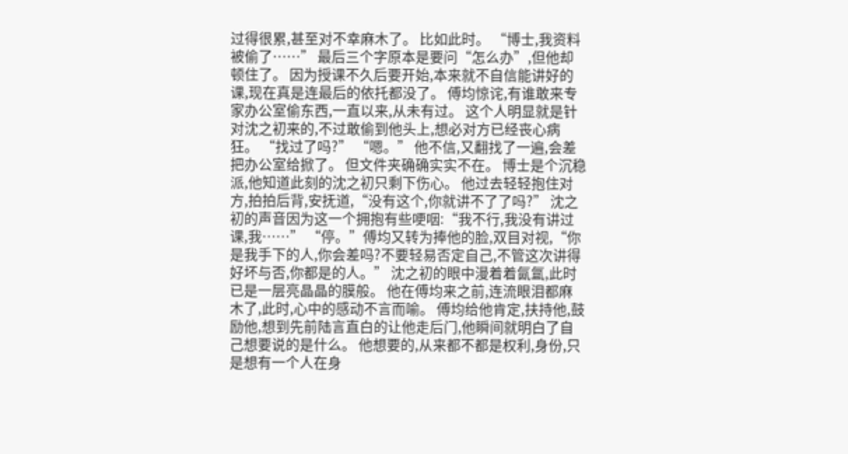过得很累,甚至对不幸麻木了。 比如此时。 “博士,我资料被偷了……” 最后三个字原本是要问“怎么办”,但他却顿住了。 因为授课不久后要开始,本来就不自信能讲好的课,现在真是连最后的依托都没了。 傅均惊诧,有谁敢来专家办公室偷东西,一直以来,从未有过。 这个人明显就是针对沈之初来的,不过敢偷到他头上,想必对方已经丧心病狂。 “找过了吗?” “嗯。” 他不信,又翻找了一遍,会差把办公室给掀了。 但文件夹确确实实不在。 博士是个沉稳派,他知道此刻的沈之初只剩下伤心。 他过去轻轻抱住对方,拍拍后背,安抚道,“没有这个,你就讲不了了吗?” 沈之初的声音因为这一个拥抱有些哽咽:“我不行,我没有讲过课,我……” “停。”傅均又转为捧他的脸,双目对视,“你是我手下的人,你会差吗?不要轻易否定自己,不管这次讲得好坏与否,你都是的人。” 沈之初的眼中漫着着氤氲,此时已是一层亮晶晶的膜般。 他在傅均来之前,连流眼泪都麻木了,此时,心中的感动不言而喻。 傅均给他肯定,扶持他,鼓励他,想到先前陆言直白的让他走后门,他瞬间就明白了自己想要说的是什么。 他想要的,从来都不都是权利,身份,只是想有一个人在身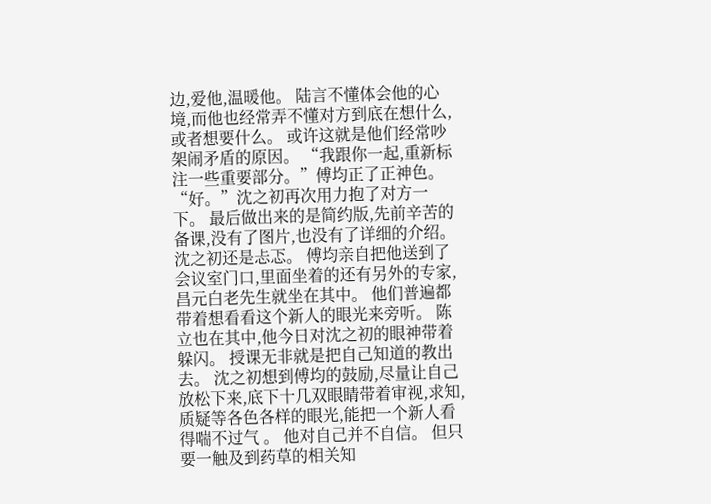边,爱他,温暖他。 陆言不懂体会他的心境,而他也经常弄不懂对方到底在想什么,或者想要什么。 或许这就是他们经常吵架闹矛盾的原因。 “我跟你一起,重新标注一些重要部分。”傅均正了正神色。 “好。”沈之初再次用力抱了对方一下。 最后做出来的是简约版,先前辛苦的备课,没有了图片,也没有了详细的介绍。 沈之初还是忐忑。 傅均亲自把他送到了会议室门口,里面坐着的还有另外的专家,昌元白老先生就坐在其中。 他们普遍都带着想看看这个新人的眼光来旁听。 陈立也在其中,他今日对沈之初的眼神带着躲闪。 授课无非就是把自己知道的教出去。 沈之初想到傅均的鼓励,尽量让自己放松下来,底下十几双眼睛带着审视,求知,质疑等各色各样的眼光,能把一个新人看得喘不过气 。 他对自己并不自信。 但只要一触及到药草的相关知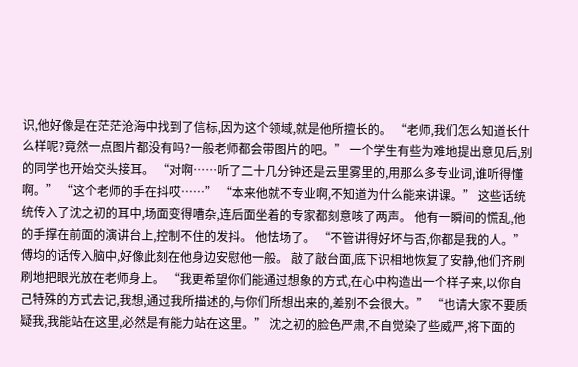识,他好像是在茫茫沧海中找到了信标,因为这个领域,就是他所擅长的。 “老师,我们怎么知道长什么样呢?竟然一点图片都没有吗?一般老师都会带图片的吧。” 一个学生有些为难地提出意见后,别的同学也开始交头接耳。 “对啊……听了二十几分钟还是云里雾里的,用那么多专业词,谁听得懂啊。” “这个老师的手在抖哎……” “本来他就不专业啊,不知道为什么能来讲课。” 这些话统统传入了沈之初的耳中,场面变得嘈杂,连后面坐着的专家都刻意咳了两声。 他有一瞬间的慌乱,他的手撑在前面的演讲台上,控制不住的发抖。 他怯场了。 “不管讲得好坏与否,你都是我的人。” 傅均的话传入脑中,好像此刻在他身边安慰他一般。 敲了敲台面,底下识相地恢复了安静,他们齐刷刷地把眼光放在老师身上。 “我更希望你们能通过想象的方式,在心中构造出一个样子来,以你自己特殊的方式去记,我想,通过我所描述的,与你们所想出来的,差别不会很大。” “也请大家不要质疑我,我能站在这里,必然是有能力站在这里。” 沈之初的脸色严肃,不自觉染了些威严,将下面的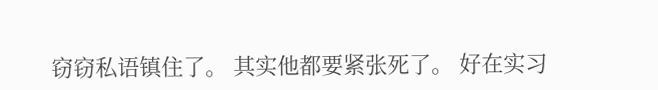窃窃私语镇住了。 其实他都要紧张死了。 好在实习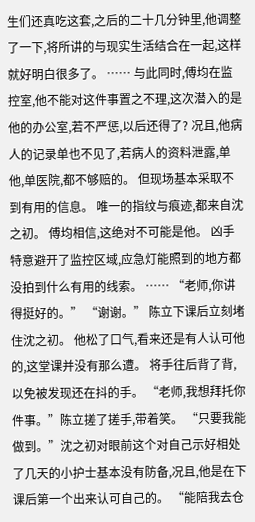生们还真吃这套,之后的二十几分钟里,他调整了一下,将所讲的与现实生活结合在一起,这样就好明白很多了。 …… 与此同时,傅均在监控室,他不能对这件事置之不理,这次潜入的是他的办公室,若不严惩,以后还得了? 况且,他病人的记录单也不见了,若病人的资料泄露,单他,单医院,都不够赔的。 但现场基本采取不到有用的信息。 唯一的指纹与痕迹,都来自沈之初。 傅均相信,这绝对不可能是他。 凶手特意避开了监控区域,应急灯能照到的地方都没拍到什么有用的线索。 …… “老师,你讲得挺好的。” “谢谢。” 陈立下课后立刻堵住沈之初。 他松了口气,看来还是有人认可他的,这堂课并没有那么遭。 将手往后背了背,以免被发现还在抖的手。 “老师,我想拜托你件事。”陈立搓了搓手,带着笑。 “只要我能做到。”沈之初对眼前这个对自己示好相处了几天的小护士基本没有防备,况且,他是在下课后第一个出来认可自己的。 “能陪我去仓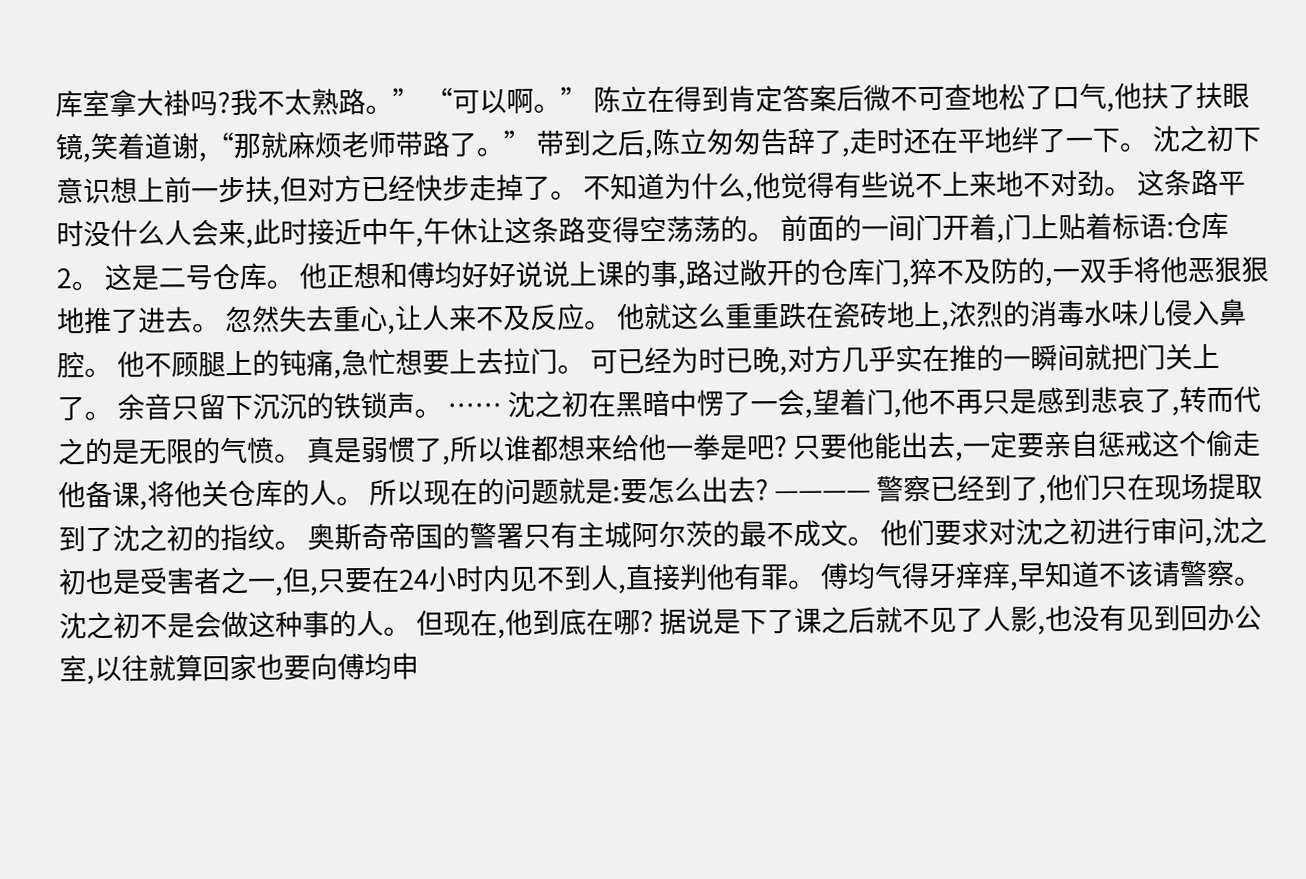库室拿大褂吗?我不太熟路。” “可以啊。” 陈立在得到肯定答案后微不可查地松了口气,他扶了扶眼镜,笑着道谢,“那就麻烦老师带路了。” 带到之后,陈立匆匆告辞了,走时还在平地绊了一下。 沈之初下意识想上前一步扶,但对方已经快步走掉了。 不知道为什么,他觉得有些说不上来地不对劲。 这条路平时没什么人会来,此时接近中午,午休让这条路变得空荡荡的。 前面的一间门开着,门上贴着标语:仓库2。 这是二号仓库。 他正想和傅均好好说说上课的事,路过敞开的仓库门,猝不及防的,一双手将他恶狠狠地推了进去。 忽然失去重心,让人来不及反应。 他就这么重重跌在瓷砖地上,浓烈的消毒水味儿侵入鼻腔。 他不顾腿上的钝痛,急忙想要上去拉门。 可已经为时已晚,对方几乎实在推的一瞬间就把门关上了。 余音只留下沉沉的铁锁声。 …… 沈之初在黑暗中愣了一会,望着门,他不再只是感到悲哀了,转而代之的是无限的气愤。 真是弱惯了,所以谁都想来给他一拳是吧? 只要他能出去,一定要亲自惩戒这个偷走他备课,将他关仓库的人。 所以现在的问题就是:要怎么出去? ———— 警察已经到了,他们只在现场提取到了沈之初的指纹。 奥斯奇帝国的警署只有主城阿尔茨的最不成文。 他们要求对沈之初进行审问,沈之初也是受害者之一,但,只要在24小时内见不到人,直接判他有罪。 傅均气得牙痒痒,早知道不该请警察。 沈之初不是会做这种事的人。 但现在,他到底在哪? 据说是下了课之后就不见了人影,也没有见到回办公室,以往就算回家也要向傅均申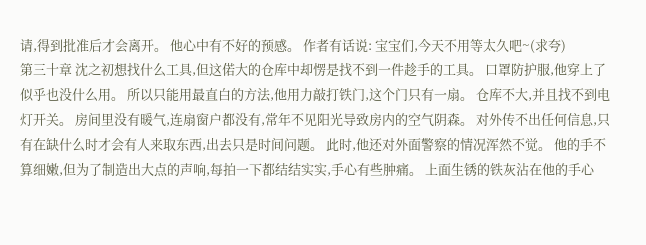请,得到批准后才会离开。 他心中有不好的预感。 作者有话说: 宝宝们,今天不用等太久吧~(求夸)
第三十章 沈之初想找什么工具,但这偌大的仓库中却愣是找不到一件趁手的工具。 口罩防护服,他穿上了似乎也没什么用。 所以只能用最直白的方法,他用力敲打铁门,这个门只有一扇。 仓库不大,并且找不到电灯开关。 房间里没有暖气,连扇窗户都没有,常年不见阳光导致房内的空气阴森。 对外传不出任何信息,只有在缺什么时才会有人来取东西,出去只是时间问题。 此时,他还对外面警察的情况浑然不觉。 他的手不算细嫩,但为了制造出大点的声响,每拍一下都结结实实,手心有些肿痛。 上面生锈的铁灰沾在他的手心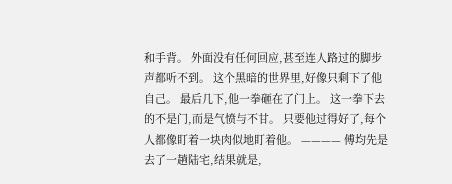和手背。 外面没有任何回应,甚至连人路过的脚步声都听不到。 这个黑暗的世界里,好像只剩下了他自己。 最后几下,他一拳砸在了门上。 这一拳下去的不是门,而是气愤与不甘。 只要他过得好了,每个人都像盯着一块肉似地盯着他。 ———— 傅均先是去了一趟陆宅,结果就是,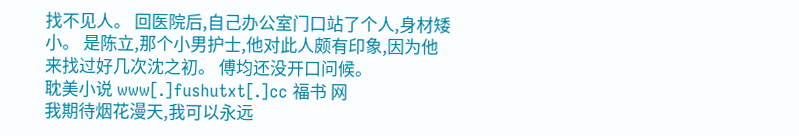找不见人。 回医院后,自己办公室门口站了个人,身材矮小。 是陈立,那个小男护士,他对此人颇有印象,因为他来找过好几次沈之初。 傅均还没开口问候。
耽美小说 www[.]fushutxt[.]cc 福书 网
我期待烟花漫天,我可以永远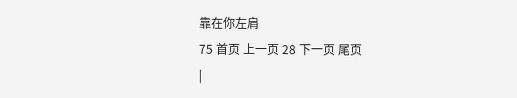靠在你左肩
75 首页 上一页 28 下一页 尾页
|